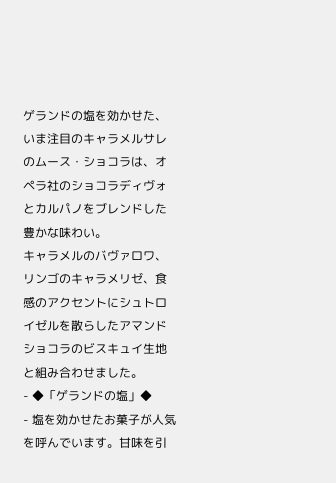ゲランドの塩を効かせた、いま注目のキャラメルサレのムース・ショコラは、オペラ社のショコラディヴォとカルパノをブレンドした豊かな味わい。
キャラメルのバヴァロワ、リンゴのキャラメリゼ、食感のアクセントにシュトロイゼルを散らしたアマンドショコラのビスキュイ生地と組み合わせました。
- ◆「ゲランドの塩」◆
- 塩を効かせたお菓子が人気を呼んでいます。甘味を引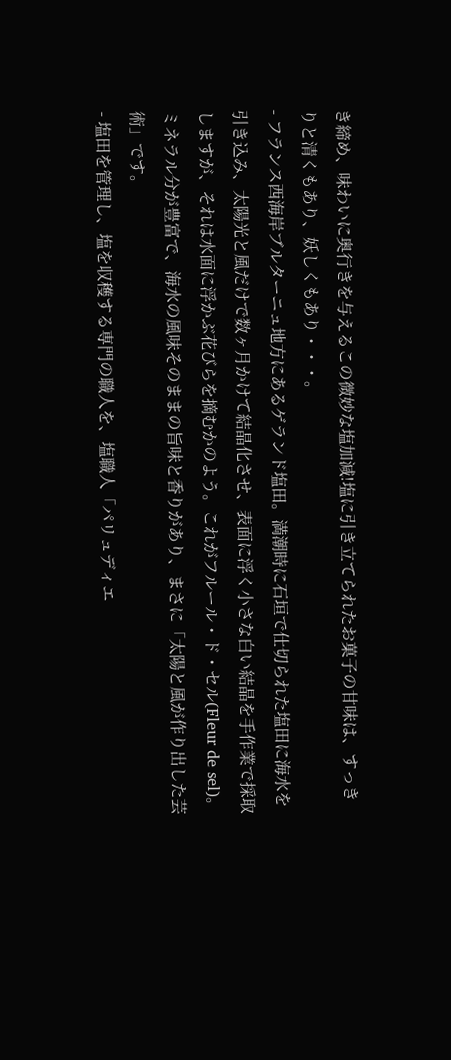き締め、味わいに奥行きを与えるこの微妙な塩加減!塩に引き立てられたお菓子の甘味は、すっきりと清くもあり、妖しくもあり・・・。
- フランス西海岸ブルターニュ地方にあるゲランド塩田。満潮時に石垣で仕切られた塩田に海水を引き込み、太陽光と風だけで数ヶ月かけて結晶化させ、表面に浮く小さな白い結晶を手作業で採取しますが、それは水面に浮かぶ花びらを摘むかのよう。これがフルール・ド・セル(Fleur de sel)。ミネラル分が豊富で、海水の風味そのままの旨味と香りがあり、まさに「太陽と風が作り出した芸術」です。
- 塩田を管理し、塩を収穫する専門の職人を、塩職人「パリュディエ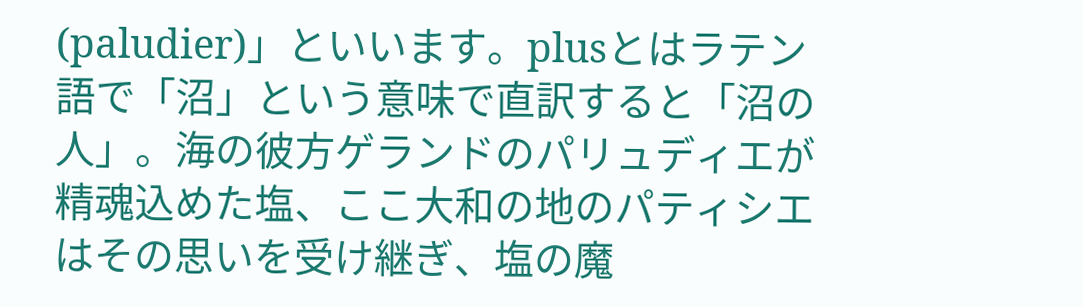(paludier)」といいます。plusとはラテン語で「沼」という意味で直訳すると「沼の人」。海の彼方ゲランドのパリュディエが精魂込めた塩、ここ大和の地のパティシエはその思いを受け継ぎ、塩の魔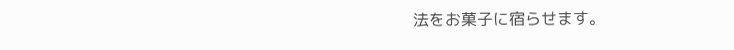法をお菓子に宿らせます。